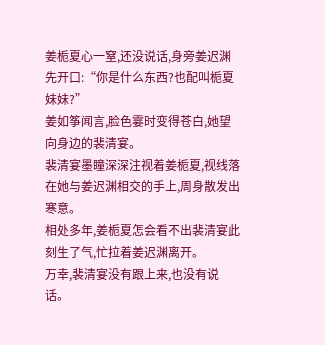姜栀夏心一窒,还没说话,身旁姜迟渊先开口:“你是什么东西?也配叫栀夏妹妹?”
姜如筝闻言,脸色霎时变得苍白,她望向身边的裴清宴。
裴清宴墨瞳深深注视着姜栀夏,视线落在她与姜迟渊相交的手上,周身散发出寒意。
相处多年,姜栀夏怎会看不出裴清宴此刻生了气,忙拉着姜迟渊离开。
万幸,裴清宴没有跟上来,也没有说话。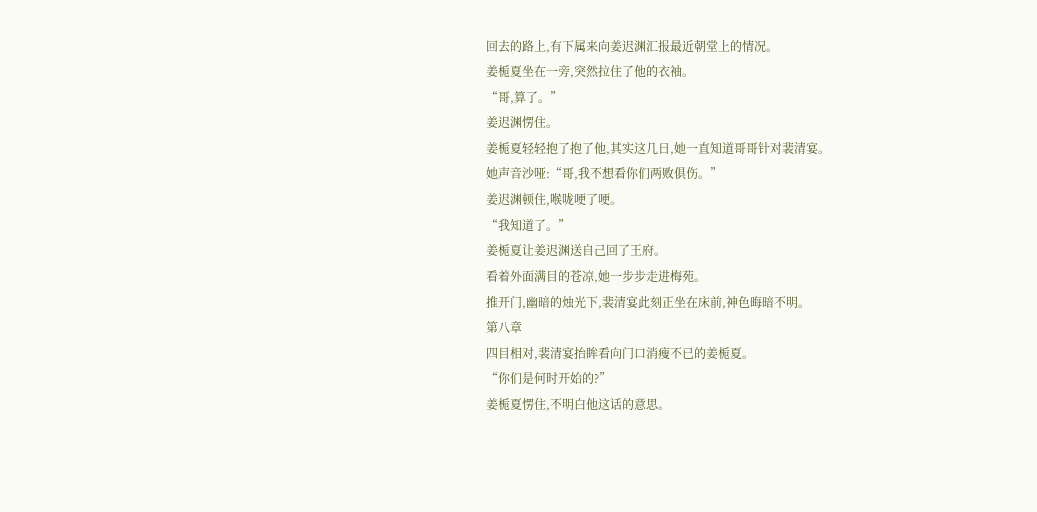回去的路上,有下属来向姜迟渊汇报最近朝堂上的情况。
姜栀夏坐在一旁,突然拉住了他的衣袖。
“哥,算了。”
姜迟渊愣住。
姜栀夏轻轻抱了抱了他,其实这几日,她一直知道哥哥针对裴清宴。
她声音沙哑:“哥,我不想看你们两败俱伤。”
姜迟渊顿住,喉咙哽了哽。
“我知道了。”
姜栀夏让姜迟渊送自己回了王府。
看着外面满目的苍凉,她一步步走进梅苑。
推开门,幽暗的烛光下,裴清宴此刻正坐在床前,神色晦暗不明。
第八章
四目相对,裴清宴抬眸看向门口消瘦不已的姜栀夏。
“你们是何时开始的?”
姜栀夏愣住,不明白他这话的意思。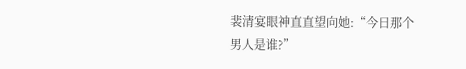裴清宴眼神直直望向她:“今日那个男人是谁?”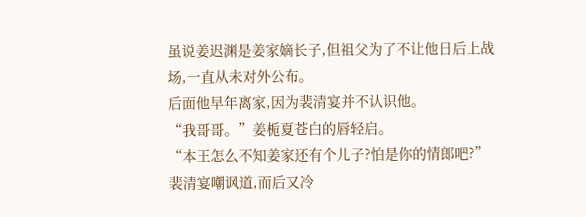虽说姜迟渊是姜家嫡长子,但祖父为了不让他日后上战场,一直从未对外公布。
后面他早年离家,因为裴清宴并不认识他。
“我哥哥。”姜栀夏苍白的唇轻启。
“本王怎么不知姜家还有个儿子?怕是你的情郎吧?”
裴清宴嘲讽道,而后又冷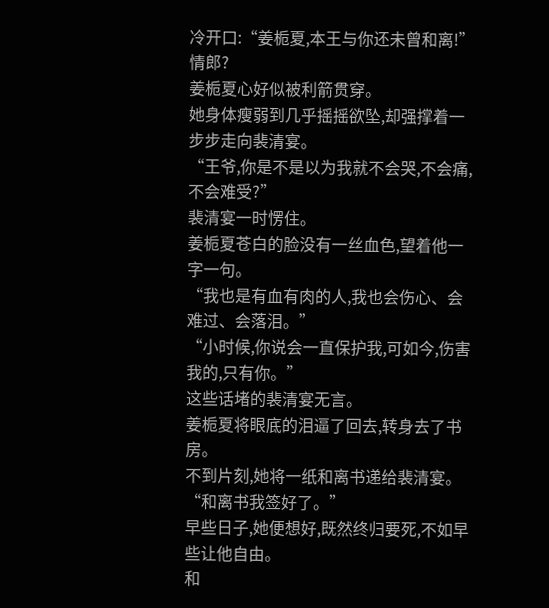冷开口:“姜栀夏,本王与你还未曾和离!”
情郎?
姜栀夏心好似被利箭贯穿。
她身体瘦弱到几乎摇摇欲坠,却强撑着一步步走向裴清宴。
“王爷,你是不是以为我就不会哭,不会痛,不会难受?”
裴清宴一时愣住。
姜栀夏苍白的脸没有一丝血色,望着他一字一句。
“我也是有血有肉的人,我也会伤心、会难过、会落泪。”
“小时候,你说会一直保护我,可如今,伤害我的,只有你。”
这些话堵的裴清宴无言。
姜栀夏将眼底的泪逼了回去,转身去了书房。
不到片刻,她将一纸和离书递给裴清宴。
“和离书我签好了。”
早些日子,她便想好,既然终归要死,不如早些让他自由。
和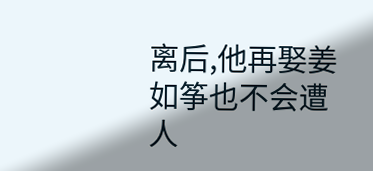离后,他再娶姜如筝也不会遭人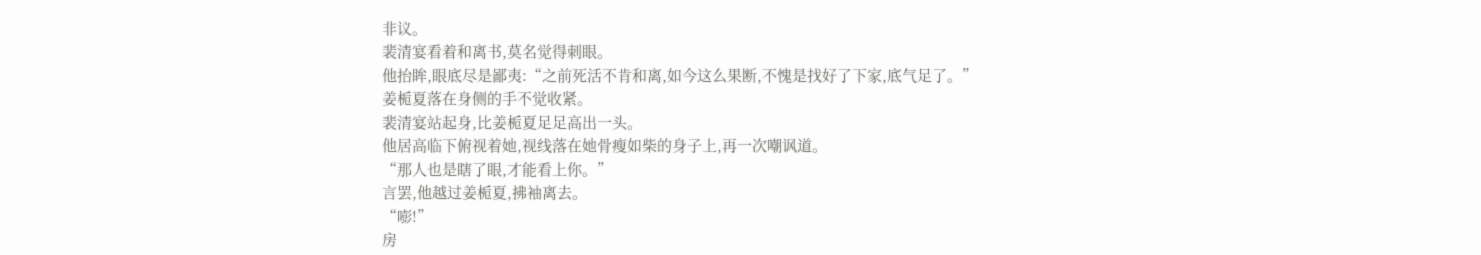非议。
裴清宴看着和离书,莫名觉得刺眼。
他抬眸,眼底尽是鄙夷:“之前死活不肯和离,如今这么果断,不愧是找好了下家,底气足了。”
姜栀夏落在身侧的手不觉收紧。
裴清宴站起身,比姜栀夏足足高出一头。
他居高临下俯视着她,视线落在她骨瘦如柴的身子上,再一次嘲讽道。
“那人也是瞎了眼,才能看上你。”
言罢,他越过姜栀夏,拂袖离去。
“嘭!”
房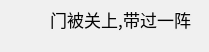门被关上,带过一阵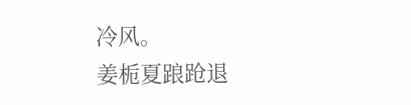冷风。
姜栀夏踉跄退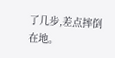了几步,差点摔倒在地。